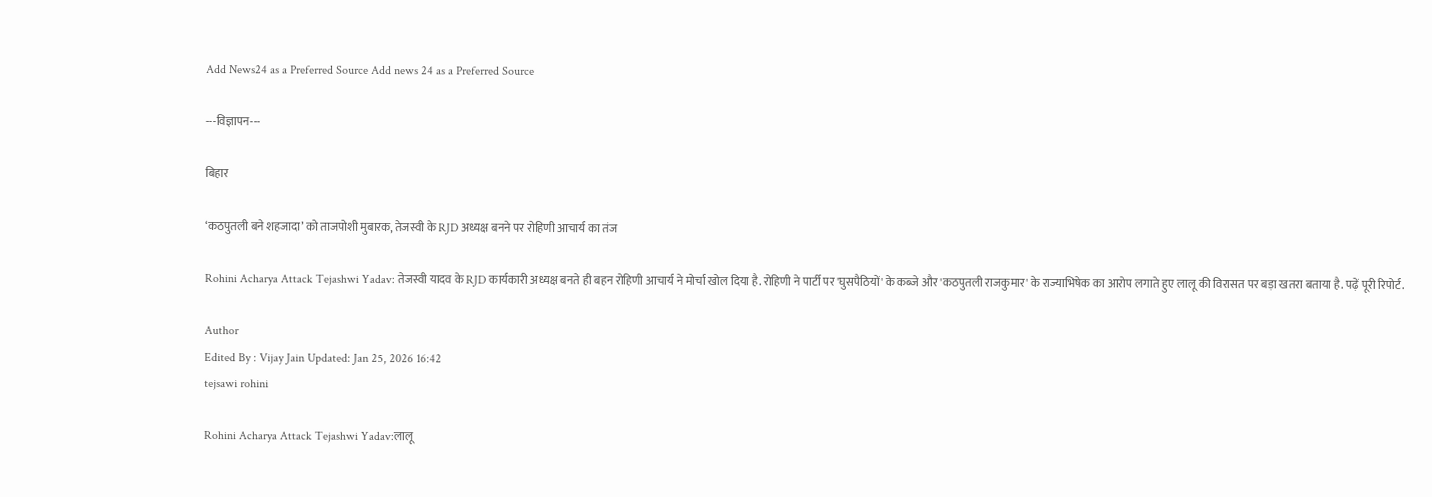Add News24 as a Preferred Source Add news 24 as a Preferred Source

---विज्ञापन---

बिहार

‘कठपुतली बने शहजादा’ को ताजपोशी मुबारक, तेजस्वी के RJD अध्यक्ष बनने पर रोहिणी आचार्य का तंज

Rohini Acharya Attack Tejashwi Yadav: तेजस्वी यादव के RJD कार्यकारी अध्यक्ष बनते ही बहन रोहिणी आचार्य ने मोर्चा खोल दिया है. रोहिणी ने पार्टी पर 'घुसपैठियों' के कब्जे और 'कठपुतली राजकुमार' के राज्याभिषेक का आरोप लगाते हुए लालू की विरासत पर बड़ा खतरा बताया है. पढ़ें पूरी रिपोर्ट.

Author
Edited By : Vijay Jain Updated: Jan 25, 2026 16:42
tejsawi rohini

Rohini Acharya Attack Tejashwi Yadav:लालू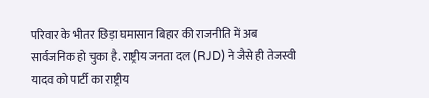परिवार के भीतर छिड़ा घमासान बिहार की राजनीति में अब सार्वजनिक हो चुका है. राष्ट्रीय जनता दल (RJD) ने जैसे ही तेजस्वी यादव को पार्टी का राष्ट्रीय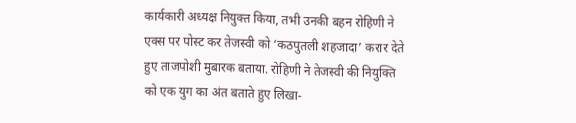कार्यकारी अध्यक्ष नियुक्त किया, तभी उनकी बहन रोहिणी ने एक्स पर पोस्ट कर तेजस्वी को ‘कठपुतली शहजादा’ करार देते हुए ताजपोशी मुबारक बताया. रोहिणी ने तेजस्वी की नियुक्ति को एक युग का अंत बताते हुए लिखा-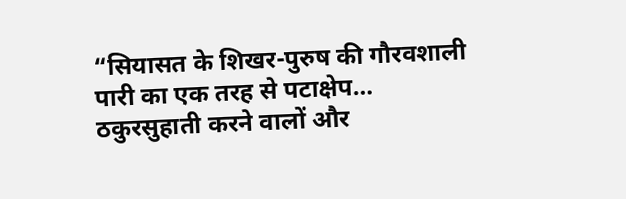“सियासत के शिखर-पुरुष की गौरवशाली पारी का एक तरह से पटाक्षेप… ठकुरसुहाती करने वालों और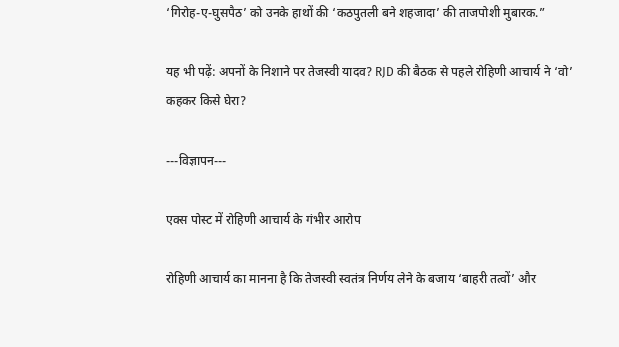‘गिरोह-ए-घुसपैठ’ को उनके हाथों की ‘कठपुतली बने शहजादा’ की ताजपोशी मुबारक.”

यह भी पढ़ें: अपनों के निशाने पर तेजस्वी यादव? RJD की बैठक से पहले रोहिणी आचार्य ने ‘वो’ कहकर किसे घेरा?

---विज्ञापन---

एक्स पोस्ट में रोहिणी आचार्य के गंभीर आरोप

रोहिणी आचार्य का मानना है कि तेजस्वी स्वतंत्र निर्णय लेने के बजाय ‘बाहरी तत्वों’ और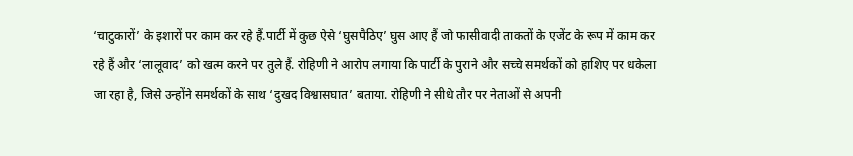‘चाटुकारों’ के इशारों पर काम कर रहे हैं.पार्टी में कुछ ऐसे ‘घुसपैठिए’ घुस आए हैं जो फासीवादी ताकतों के एजेंट के रूप में काम कर रहे हैं और ‘लालूवाद’ को खत्म करने पर तुले हैं. रोहिणी ने आरोप लगाया कि पार्टी के पुराने और सच्चे समर्थकों को हाशिए पर धकेला जा रहा है, जिसे उन्होंने समर्थकों के साथ ‘दुखद विश्वासघात’ बताया. रोहिणी ने सीधे तौर पर नेताओं से अपनी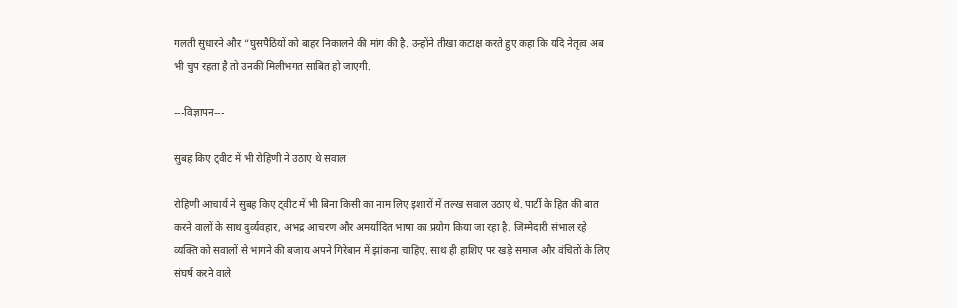गलती सुधारने और “घुसपैठियों को बाहर निकालने की मांग की है. उन्होंने तीखा कटाक्ष करते हुए कहा कि यदि नेतृत्व अब भी चुप रहता है तो उनकी मिलीभगत साबित हो जाएगी.

---विज्ञापन---

सुबह किए ट्वीट में भी रोहिणी ने उठाए थे सवाल

रोहिणी आचार्य ने सुबह किए ट्वीट में भी बिना किसी का नाम लिए इशारों में तल्ख सवाल उठाए थे. पार्टी के हित की बात करने वालों के साथ दुर्व्यवहार, अभद्र आचरण और अमर्यादित भाषा का प्रयोग किया जा रहा है. जिम्मेदारी संभाल रहे व्यक्ति को सवालों से भागने की बजाय अपने गिरेबान में झांकना चाहिए. साथ ही हाशिए पर खड़े समाज और वंचितों के लिए संघर्ष करने वाले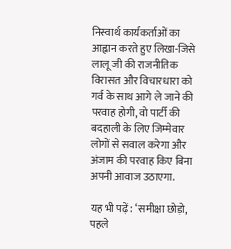निस्वार्थ कार्यकर्ताओं का आह्वान करते हुए लिखा-जिसे लालू जी की राजनीतिक विरासत और विचारधारा को गर्व के साथ आगे ले जाने की परवाह होगी, वो पार्टी की बदहाली के लिए जिम्मेवार लोगों से सवाल करेगा और अंजाम की परवाह किए बिना अपनी आवाज उठाएगा.

यह भी पढ़ें: ‘समीक्षा छोड़ो, पहले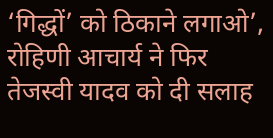‘गिद्धों’ को ठिकाने लगाओ’, रोहिणी आचार्य ने फिर तेजस्वी यादव को दी सलाह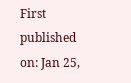First published on: Jan 25,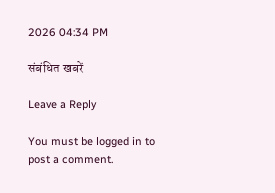2026 04:34 PM

संबंधित खबरें

Leave a Reply

You must be logged in to post a comment.